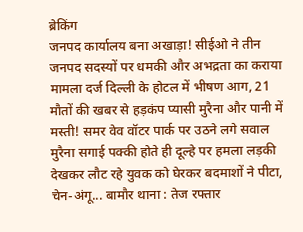ब्रेकिंग
जनपद कार्यालय बना अखाड़ा! सीईओ ने तीन जनपद सदस्यों पर धमकी और अभद्रता का कराया मामला दर्ज दिल्ली के होटल में भीषण आग, 21 मौतों की खबर से हड़कंप प्यासी मुरैना और पानी में मस्ती! समर वेव वॉटर पार्क पर उठने लगे सवाल मुरैना सगाई पक्की होते ही दूल्हे पर हमला लड़की देखकर लौट रहे युवक को घेरकर बदमाशों ने पीटा, चेन-अंगू... बामौर थाना : तेज रफ्तार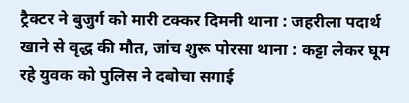ट्रैक्टर ने बुजुर्ग को मारी टक्कर दिमनी थाना : जहरीला पदार्थ खाने से वृद्ध की मौत, जांच शुरू पोरसा थाना : कट्टा लेकर घूम रहे युवक को पुलिस ने दबोचा सगाई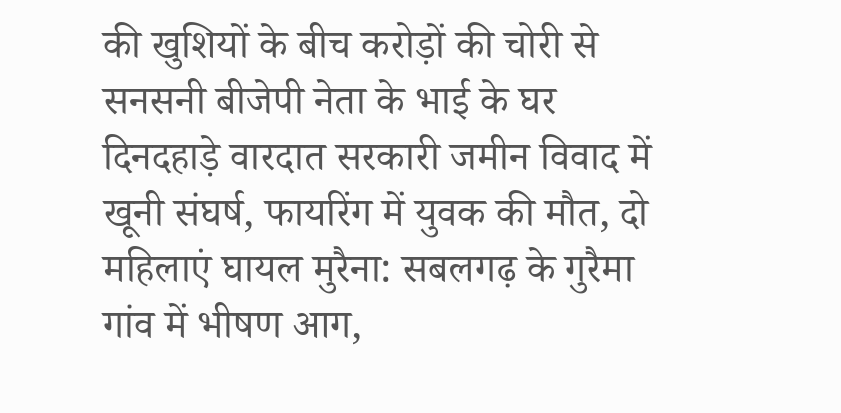की खुशियों के बीच करोड़ों की चोरी से सनसनी बीजेपी नेता के भाई के घर दिनदहाड़े वारदात सरकारी जमीन विवाद में खूनी संघर्ष, फायरिंग में युवक की मौत, दो महिलाएं घायल मुरैना: सबलगढ़ के गुरैमा गांव में भीषण आग,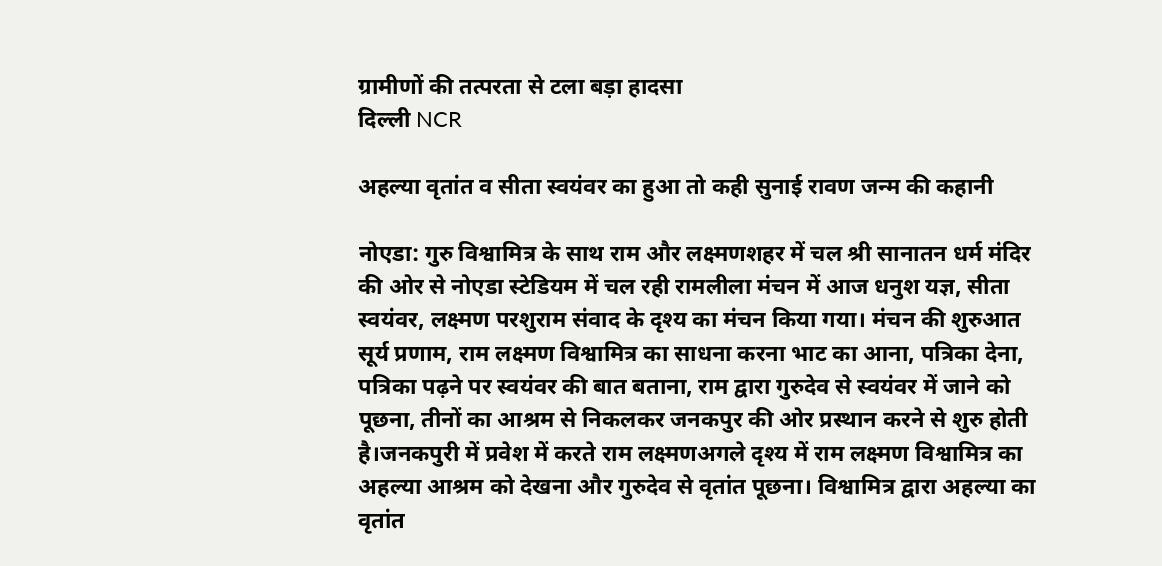ग्रामीणों की तत्परता से टला बड़ा हादसा
दिल्ली NCR

अहल्या वृतांत व सीता स्वयंवर का हुआ तो कही सुनाई रावण जन्म की कहानी

नोएडा: गुरु विश्वामित्र के साथ राम और लक्ष्मणशहर में चल श्री सानातन धर्म मंदिर की ओर से नोएडा स्टेडियम में चल रही रामलीला मंचन में आज धनुश यज्ञ, सीता स्वयंवर, लक्ष्मण परशुराम संवाद के दृश्य का मंचन किया गया। मंचन की शुरुआत सूर्य प्रणाम, राम लक्ष्मण विश्वामित्र का साधना करना भाट का आना, पत्रिका देना, पत्रिका पढ़ने पर स्वयंवर की बात बताना, राम द्वारा गुरुदेव से स्वयंवर में जाने को पूछना, तीनों का आश्रम से निकलकर जनकपुर की ओर प्रस्थान करने से शुरु होती है।जनकपुरी में प्रवेश में करते राम लक्ष्मणअगले दृश्य में राम लक्ष्मण विश्वामित्र का अहल्या आश्रम को देखना और गुरुदेव से वृतांत पूछना। विश्वामित्र द्वारा अहल्या का वृतांत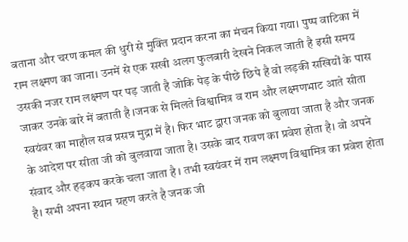बताना और चरण कमल की धुरी से मुक्ति प्रदान करना का मंचन किया गया। पुष्प वाटिका में राम लक्ष्मण का जाना। उनमें से एक सखी अलग फुलबारी देखने निकल जाती है इसी समय उसकी नजर राम लक्ष्मण पर पड़ जाती है जोकि पेड़ के पीछे छिपे है वो लड़की सखियों के पास जाकर उनके बारे में बताती है ।जनक से मिलते विश्वामित्र व राम और लक्ष्मणभाट आते सीता स्वयंवर का माहौल सब प्रसन्न मुद्रा में है। फिर भाट द्वारा जनक को बुलाया जाता है और जनक के आदेश पर सीता जी को बुलवाया जाता है। उसके बाद रावण का प्रवेश होता है। वो अपने संवाद और हड़कप करके चला जाता है । तभी स्वयंवर में राम लक्ष्मण विश्वामित्र का प्रवेश होता है। सभी अपना स्थान ग्रहण करते है जनक जी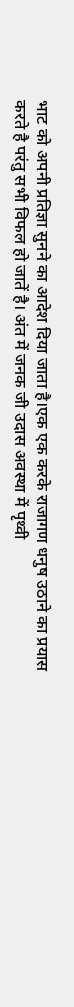भाट को अपनी प्रतिज्ञा सुनने का आदेश दिया जाता है।एक एक करके राजागण धनुष उठाने का प्रयास करते है परंतु सभी विफल हो जातें है। अंत में जनक जी उदास अवस्था में पृथ्वी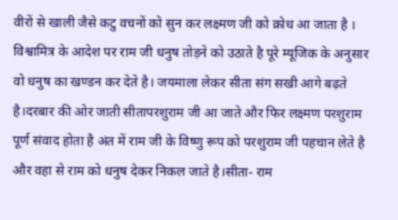वीरों से खाली जैसे कटु वचनों को सुन कर लक्ष्मण जी को क्रोध आ जाता है । विश्वामित्र के आदेश पर राम जी धनुष तोड़ने को उठाते है पूरे म्यूजिक के अनुसार वो धनुष का खण्डन कर देते है। जयमाला लेकर सीता संग सखी आगे बढ़ते है।दरबार की ओर जाती सीतापरशुराम जी आ जाते और फिर लक्ष्मण परशुराम पूर्ण संवाद होता है अंत में राम जी के विष्णु रूप को परशुराम जी पहचान लेते है और वहा से राम को धनुष देकर निकल जाते है।सीता- राम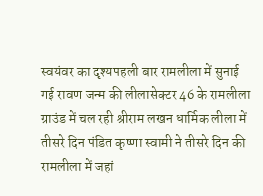स्वयंवर का दृश्यपहली बार रामलीला में सुनाई गई रावण जन्म की लीलासेक्टर 46 के रामलीला ग्राउंड में चल रही श्रीराम लखन धार्मिक लीला में तीसरे दिन पंडित कृष्णा स्वामी ने तीसरे दिन की रामलीला में जहां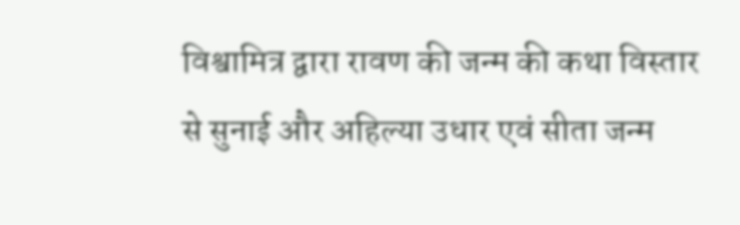विश्वामित्र द्वारा रावण की जन्म की कथा विस्तार से सुनाई और अहिल्या उधार एवं सीता जन्म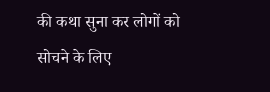की कथा सुना कर लोगों को सोचने के लिए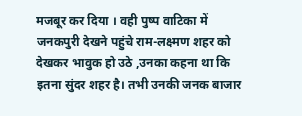मजबूर कर दिया । वही पुष्प वाटिका में जनकपुरी देखने पहुंचे राम-लक्ष्मण शहर को देखकर भावुक हो उठे ,उनका कहना था कि इतना सुंदर शहर है। तभी उनकी जनक बाजार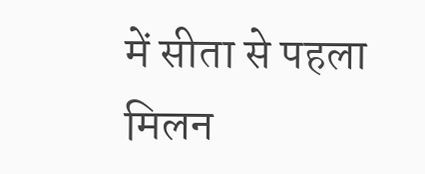में सीता से पहला मिलन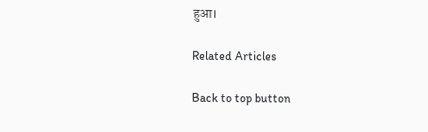हुआ।

Related Articles

Back to top button